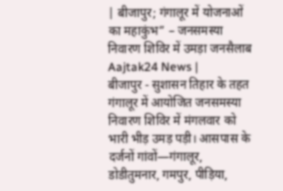| बीजापुर; गंगालूर में योजनाओं का महाकुंभ” – जनसमस्या निवारण शिविर में उमड़ा जनसैलाब Aajtak24 News |
बीजापुर - सुशासन तिहार के तहत गंगालूर में आयोजित जनसमस्या निवारण शिविर में मंगलवार को भारी भीड़ उमड़ पड़ी। आसपास के दर्जनों गांवों—गंगालूर, डोडीतुमनार, गमपुर, पीड़िया,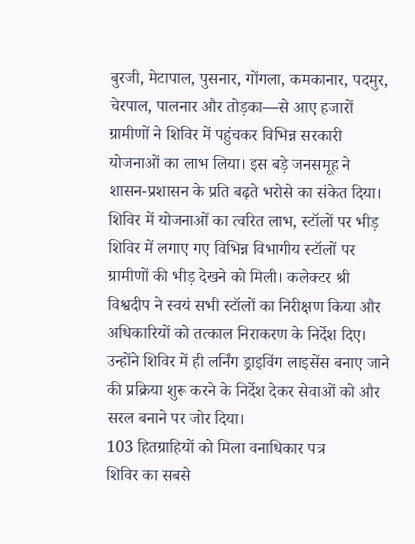बुरजी, मेटापाल, पुसनार, गोंगला, कमकानार, पदमुर, चेरपाल, पालनार और तोड़का—से आए हजारों ग्रामीणों ने शिविर में पहुंचकर विभिन्न सरकारी योजनाओं का लाभ लिया। इस बड़े जनसमूह ने शासन-प्रशासन के प्रति बढ़ते भरोसे का संकेत दिया।
शिविर में योजनाओं का त्वरित लाभ, स्टॉलों पर भीड़
शिविर में लगाए गए विभिन्न विभागीय स्टॉलों पर ग्रामीणों की भीड़ देखने को मिली। कलेक्टर श्री विश्वदीप ने स्वयं सभी स्टॉलों का निरीक्षण किया और अधिकारियों को तत्काल निराकरण के निर्देश दिए। उन्होंने शिविर में ही लर्निंग ड्राइविंग लाइसेंस बनाए जाने की प्रक्रिया शुरू करने के निर्देश देकर सेवाओं को और सरल बनाने पर जोर दिया।
103 हितग्राहियों को मिला वनाधिकार पत्र
शिविर का सबसे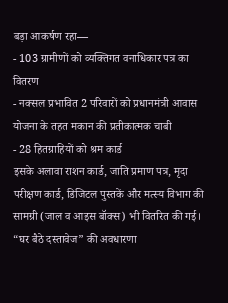बड़ा आकर्षण रहा—
- 103 ग्रामीणों को व्यक्तिगत वनाधिकार पत्र का वितरण
- नक्सल प्रभावित 2 परिवारों को प्रधानमंत्री आवास योजना के तहत मकान की प्रतीकात्मक चाबी
- 28 हितग्राहियों को श्रम कार्ड
इसके अलावा राशन कार्ड, जाति प्रमाण पत्र, मृदा परीक्षण कार्ड, डिजिटल पुस्तकें और मत्स्य विभाग की सामग्री (जाल व आइस बॉक्स) भी वितरित की गई।
“घर बैठे दस्तावेज” की अवधारणा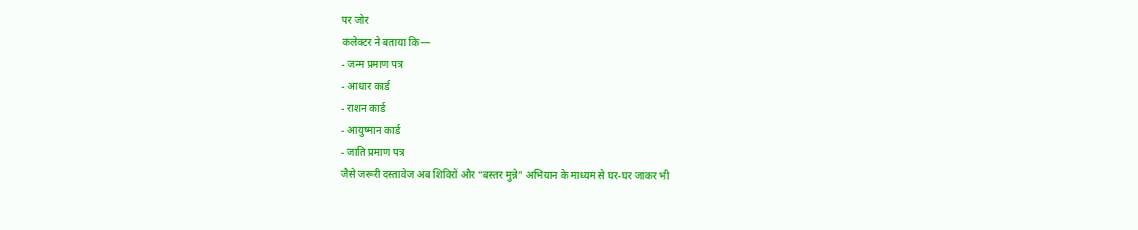पर जोर
कलेक्टर ने बताया कि—
- जन्म प्रमाण पत्र
- आधार कार्ड
- राशन कार्ड
- आयुष्मान कार्ड
- जाति प्रमाण पत्र
जैसे जरूरी दस्तावेज अब शिविरों और “बस्तर मुन्ने” अभियान के माध्यम से घर-घर जाकर भी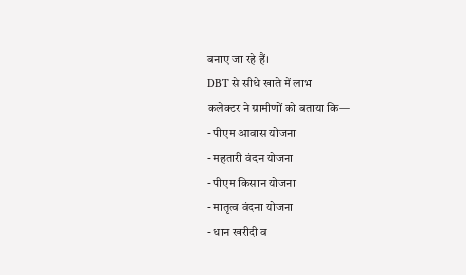बनाए जा रहे हैं।
DBT से सीधे खाते में लाभ
कलेक्टर ने ग्रामीणों को बताया कि—
- पीएम आवास योजना
- महतारी वंदन योजना
- पीएम किसान योजना
- मातृत्व वंदना योजना
- धान खरीदी व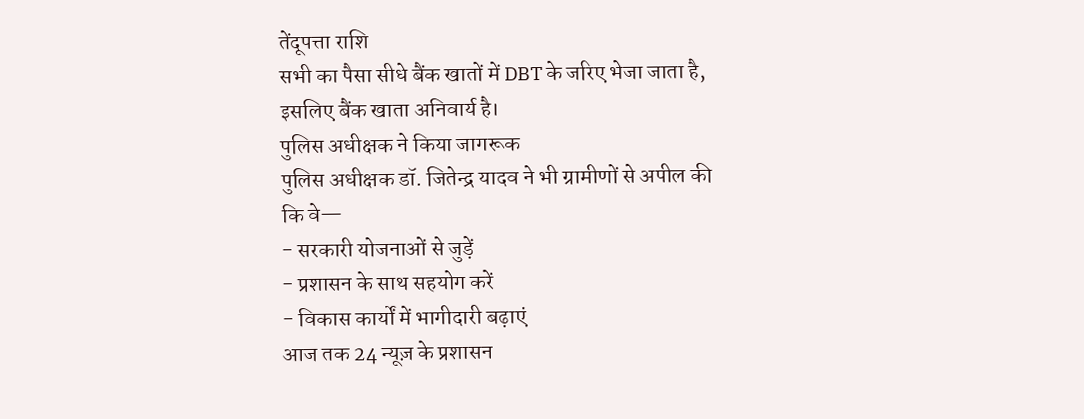तेंदूपत्ता राशि
सभी का पैसा सीधे बैंक खातों में DBT के जरिए भेजा जाता है, इसलिए बैंक खाता अनिवार्य है।
पुलिस अधीक्षक ने किया जागरूक
पुलिस अधीक्षक डॉ. जितेन्द्र यादव ने भी ग्रामीणों से अपील की कि वे—
- सरकारी योजनाओं से जुड़ें
- प्रशासन के साथ सहयोग करें
- विकास कार्यों में भागीदारी बढ़ाएं
आज तक 24 न्यूज़ के प्रशासन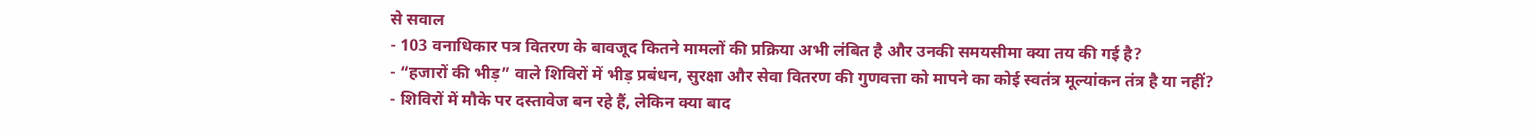से सवाल
- 103 वनाधिकार पत्र वितरण के बावजूद कितने मामलों की प्रक्रिया अभी लंबित है और उनकी समयसीमा क्या तय की गई है?
- “हजारों की भीड़” वाले शिविरों में भीड़ प्रबंधन, सुरक्षा और सेवा वितरण की गुणवत्ता को मापने का कोई स्वतंत्र मूल्यांकन तंत्र है या नहीं?
- शिविरों में मौके पर दस्तावेज बन रहे हैं, लेकिन क्या बाद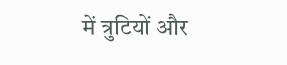में त्रुटियों और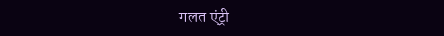गलत एंट्री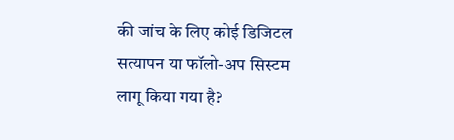की जांच के लिए कोई डिजिटल सत्यापन या फॉलो-अप सिस्टम लागू किया गया है?